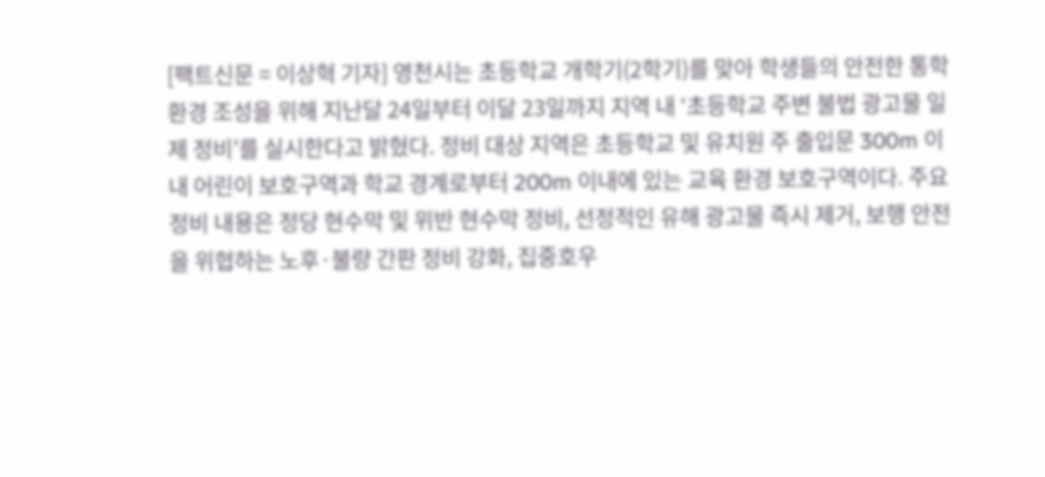[팩트신문 = 이상혁 기자] 영천시는 초등학교 개학기(2학기)를 맞아 학생들의 안전한 통학환경 조성을 위해 지난달 24일부터 이달 23일까지 지역 내 ‘초등학교 주변 불법 광고물 일제 정비’를 실시한다고 밝혔다. 정비 대상 지역은 초등학교 및 유치원 주 출입문 300m 이내 어린이 보호구역과 학교 경계로부터 200m 이내에 있는 교육 환경 보호구역이다. 주요 정비 내용은 정당 현수막 및 위반 현수막 정비, 선정적인 유해 광고물 즉시 제거, 보행 안전을 위협하는 노후·불량 간판 정비 강화, 집중호우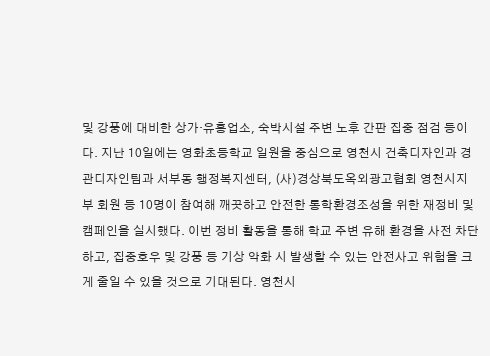및 강풍에 대비한 상가·유흥업소, 숙박시설 주변 노후 간판 집중 점검 등이다. 지난 10일에는 영화초등학교 일원을 중심으로 영천시 건축디자인과 경관디자인팀과 서부동 행정복지센터, (사)경상북도옥외광고협회 영천시지부 회원 등 10명이 참여해 깨끗하고 안전한 통학환경조성을 위한 재정비 및 캠페인을 실시했다. 이번 정비 활동을 통해 학교 주변 유해 환경을 사전 차단하고, 집중호우 및 강풍 등 기상 악화 시 발생할 수 있는 안전사고 위험을 크게 줄일 수 있을 것으로 기대된다. 영천시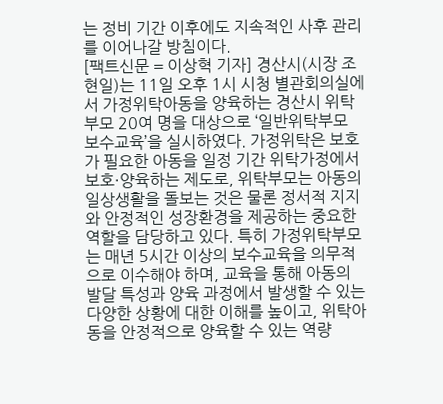는 정비 기간 이후에도 지속적인 사후 관리를 이어나갈 방침이다.
[팩트신문 = 이상혁 기자] 경산시(시장 조현일)는 11일 오후 1시 시청 별관회의실에서 가정위탁아동을 양육하는 경산시 위탁부모 20여 명을 대상으로 ‘일반위탁부모 보수교육’을 실시하였다. 가정위탁은 보호가 필요한 아동을 일정 기간 위탁가정에서 보호·양육하는 제도로, 위탁부모는 아동의 일상생활을 돌보는 것은 물론 정서적 지지와 안정적인 성장환경을 제공하는 중요한 역할을 담당하고 있다. 특히 가정위탁부모는 매년 5시간 이상의 보수교육을 의무적으로 이수해야 하며, 교육을 통해 아동의 발달 특성과 양육 과정에서 발생할 수 있는 다양한 상황에 대한 이해를 높이고, 위탁아동을 안정적으로 양육할 수 있는 역량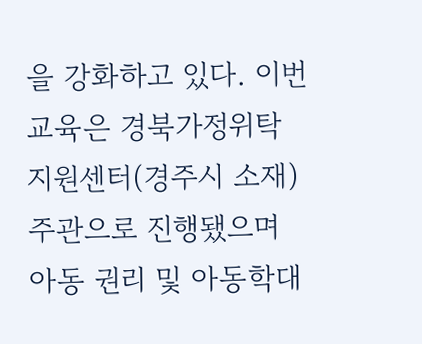을 강화하고 있다. 이번 교육은 경북가정위탁지원센터(경주시 소재) 주관으로 진행됐으며 아동 권리 및 아동학대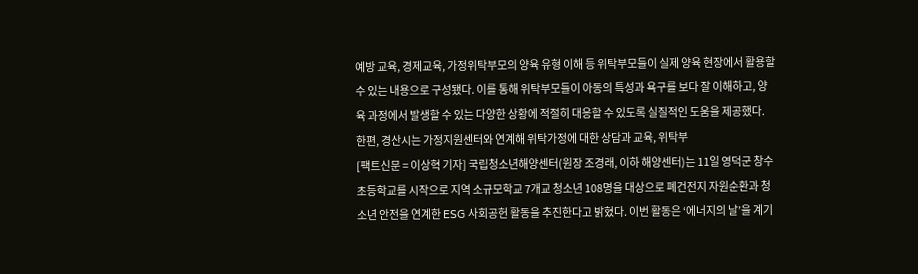예방 교육, 경제교육, 가정위탁부모의 양육 유형 이해 등 위탁부모들이 실제 양육 현장에서 활용할 수 있는 내용으로 구성됐다. 이를 통해 위탁부모들이 아동의 특성과 욕구를 보다 잘 이해하고, 양육 과정에서 발생할 수 있는 다양한 상황에 적절히 대응할 수 있도록 실질적인 도움을 제공했다. 한편, 경산시는 가정지원센터와 연계해 위탁가정에 대한 상담과 교육, 위탁부
[팩트신문 = 이상혁 기자] 국립청소년해양센터(원장 조경래, 이하 해양센터)는 11일 영덕군 창수초등학교를 시작으로 지역 소규모학교 7개교 청소년 108명을 대상으로 폐건전지 자원순환과 청소년 안전을 연계한 ESG 사회공헌 활동을 추진한다고 밝혔다. 이번 활동은 ‘에너지의 날’을 계기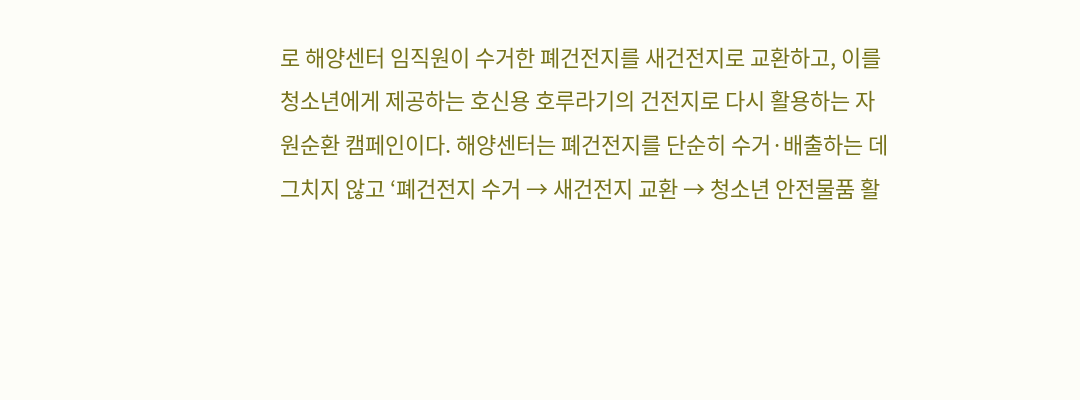로 해양센터 임직원이 수거한 폐건전지를 새건전지로 교환하고, 이를 청소년에게 제공하는 호신용 호루라기의 건전지로 다시 활용하는 자원순환 캠페인이다. 해양센터는 폐건전지를 단순히 수거·배출하는 데 그치지 않고 ‘폐건전지 수거 → 새건전지 교환 → 청소년 안전물품 활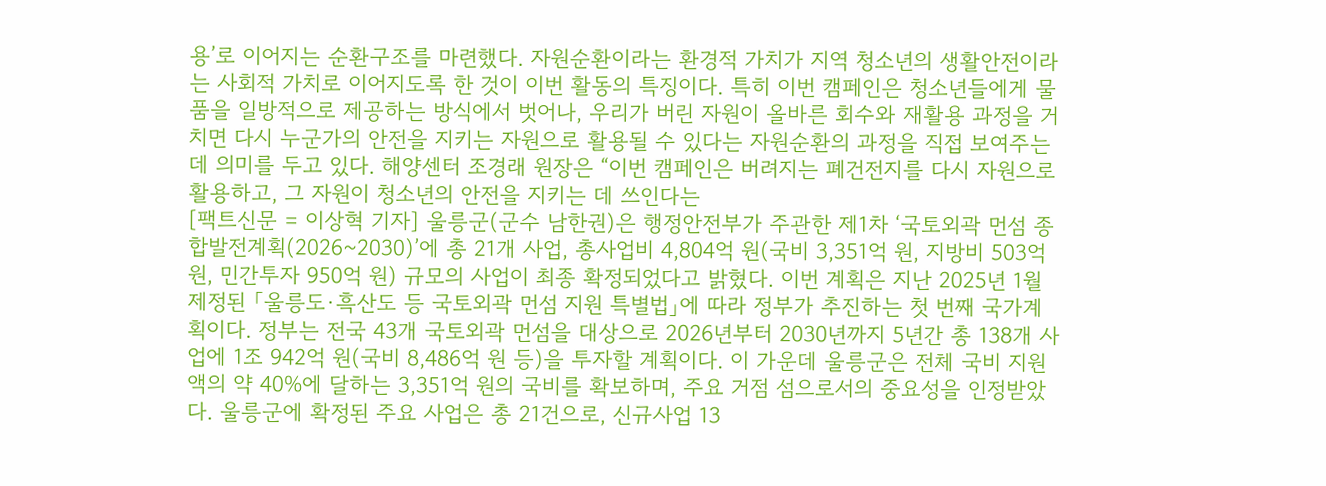용’로 이어지는 순환구조를 마련했다. 자원순환이라는 환경적 가치가 지역 청소년의 생활안전이라는 사회적 가치로 이어지도록 한 것이 이번 활동의 특징이다. 특히 이번 캠페인은 청소년들에게 물품을 일방적으로 제공하는 방식에서 벗어나, 우리가 버린 자원이 올바른 회수와 재활용 과정을 거치면 다시 누군가의 안전을 지키는 자원으로 활용될 수 있다는 자원순환의 과정을 직접 보여주는 데 의미를 두고 있다. 해양센터 조경래 원장은 “이번 캠페인은 버려지는 폐건전지를 다시 자원으로 활용하고, 그 자원이 청소년의 안전을 지키는 데 쓰인다는
[팩트신문 = 이상혁 기자] 울릉군(군수 남한권)은 행정안전부가 주관한 제1차 ‘국토외곽 먼섬 종합발전계획(2026~2030)’에 총 21개 사업, 총사업비 4,804억 원(국비 3,351억 원, 지방비 503억 원, 민간투자 950억 원) 규모의 사업이 최종 확정되었다고 밝혔다. 이번 계획은 지난 2025년 1월 제정된 「울릉도·흑산도 등 국토외곽 먼섬 지원 특별법」에 따라 정부가 추진하는 첫 번째 국가계획이다. 정부는 전국 43개 국토외곽 먼섬을 대상으로 2026년부터 2030년까지 5년간 총 138개 사업에 1조 942억 원(국비 8,486억 원 등)을 투자할 계획이다. 이 가운데 울릉군은 전체 국비 지원액의 약 40%에 달하는 3,351억 원의 국비를 확보하며, 주요 거점 섬으로서의 중요성을 인정받았다. 울릉군에 확정된 주요 사업은 총 21건으로, 신규사업 13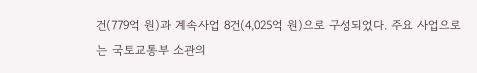건(779억 원)과 계속사업 8건(4,025억 원)으로 구성되었다. 주요 사업으로는 국토교통부 소관의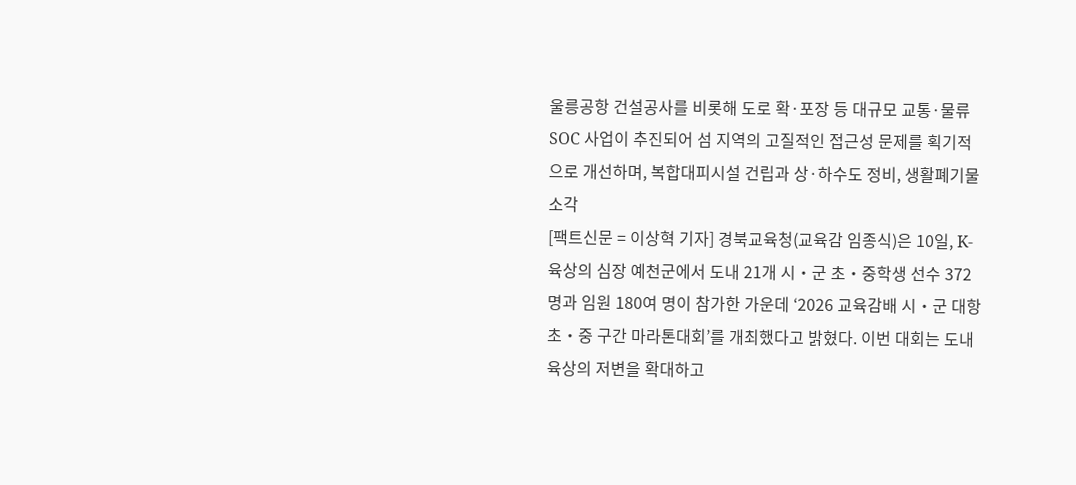울릉공항 건설공사를 비롯해 도로 확·포장 등 대규모 교통·물류 SOC 사업이 추진되어 섬 지역의 고질적인 접근성 문제를 획기적으로 개선하며, 복합대피시설 건립과 상·하수도 정비, 생활폐기물 소각
[팩트신문 = 이상혁 기자] 경북교육청(교육감 임종식)은 10일, K-육상의 심장 예천군에서 도내 21개 시‧군 초‧중학생 선수 372명과 임원 180여 명이 참가한 가운데 ‘2026 교육감배 시‧군 대항 초‧중 구간 마라톤대회’를 개최했다고 밝혔다. 이번 대회는 도내 육상의 저변을 확대하고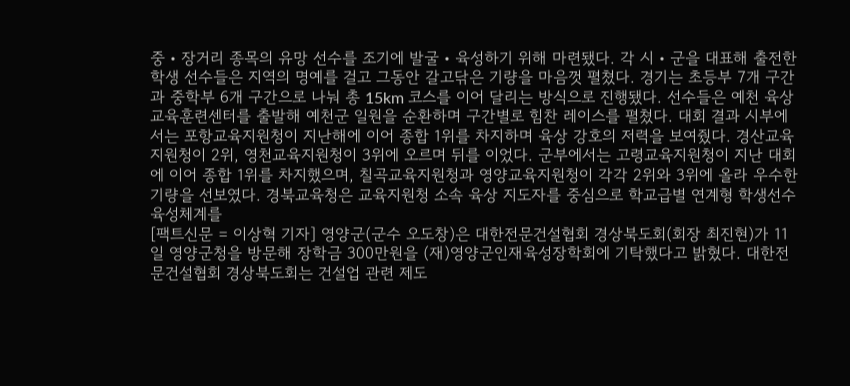중‧장거리 종목의 유망 선수를 조기에 발굴‧육성하기 위해 마련됐다. 각 시‧군을 대표해 출전한 학생 선수들은 지역의 명예를 걸고 그동안 갈고닦은 기량을 마음껏 펼쳤다. 경기는 초등부 7개 구간과 중학부 6개 구간으로 나눠 총 15km 코스를 이어 달리는 방식으로 진행됐다. 선수들은 예천 육상교육훈련센터를 출발해 예천군 일원을 순환하며 구간별로 힘찬 레이스를 펼쳤다. 대회 결과 시부에서는 포항교육지원청이 지난해에 이어 종합 1위를 차지하며 육상 강호의 저력을 보여줬다. 경산교육지원청이 2위, 영천교육지원청이 3위에 오르며 뒤를 이었다. 군부에서는 고령교육지원청이 지난 대회에 이어 종합 1위를 차지했으며, 칠곡교육지원청과 영양교육지원청이 각각 2위와 3위에 올라 우수한 기량을 선보였다. 경북교육청은 교육지원청 소속 육상 지도자를 중심으로 학교급별 연계형 학생선수 육성체계를
[팩트신문 = 이상혁 기자] 영양군(군수 오도창)은 대한전문건설협회 경상북도회(회장 최진현)가 11일 영양군청을 방문해 장학금 300만원을 (재)영양군인재육성장학회에 기탁했다고 밝혔다. 대한전문건설협회 경상북도회는 건설업 관련 제도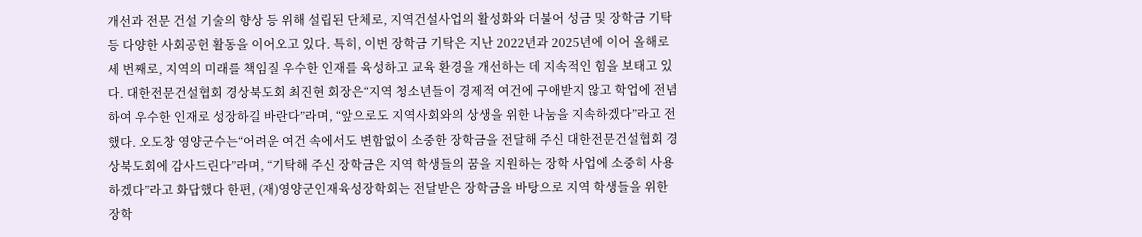개선과 전문 건설 기술의 향상 등 위해 설립된 단체로, 지역건설사업의 활성화와 더불어 성금 및 장학금 기탁 등 다양한 사회공헌 활동을 이어오고 있다. 특히, 이번 장학금 기탁은 지난 2022년과 2025년에 이어 올해로 세 번째로, 지역의 미래를 책임질 우수한 인재를 육성하고 교육 환경을 개선하는 데 지속적인 힘을 보태고 있다. 대한전문건설협회 경상북도회 최진현 회장은“지역 청소년들이 경제적 여건에 구애받지 않고 학업에 전념하여 우수한 인재로 성장하길 바란다”라며, “앞으로도 지역사회와의 상생을 위한 나눔을 지속하겠다”라고 전했다. 오도창 영양군수는“어려운 여건 속에서도 변함없이 소중한 장학금을 전달해 주신 대한전문건설협회 경상북도회에 감사드린다”라며, “기탁해 주신 장학금은 지역 학생들의 꿈을 지원하는 장학 사업에 소중히 사용하겠다”라고 화답했다 한편, (재)영양군인재육성장학회는 전달받은 장학금을 바탕으로 지역 학생들을 위한 장학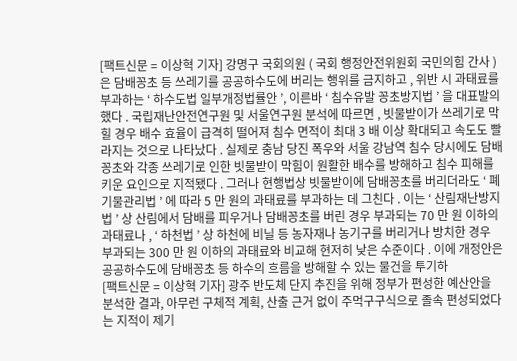[팩트신문 = 이상혁 기자] 강명구 국회의원 ( 국회 행정안전위원회 국민의힘 간사 ) 은 담배꽁초 등 쓰레기를 공공하수도에 버리는 행위를 금지하고 , 위반 시 과태료를 부과하는 ‘ 하수도법 일부개정법률안 ’, 이른바 ‘ 침수유발 꽁초방지법 ’ 을 대표발의했다 . 국립재난안전연구원 및 서울연구원 분석에 따르면 , 빗물받이가 쓰레기로 막힐 경우 배수 효율이 급격히 떨어져 침수 면적이 최대 3 배 이상 확대되고 속도도 빨라지는 것으로 나타났다 . 실제로 충남 당진 폭우와 서울 강남역 침수 당시에도 담배꽁초와 각종 쓰레기로 인한 빗물받이 막힘이 원활한 배수를 방해하고 침수 피해를 키운 요인으로 지적됐다 . 그러나 현행법상 빗물받이에 담배꽁초를 버리더라도 ‘ 폐기물관리법 ’ 에 따라 5 만 원의 과태료를 부과하는 데 그친다 . 이는 ‘ 산림재난방지법 ’ 상 산림에서 담배를 피우거나 담배꽁초를 버린 경우 부과되는 70 만 원 이하의 과태료나 , ‘ 하천법 ’ 상 하천에 비닐 등 농자재나 농기구를 버리거나 방치한 경우 부과되는 300 만 원 이하의 과태료와 비교해 현저히 낮은 수준이다 . 이에 개정안은 공공하수도에 담배꽁초 등 하수의 흐름을 방해할 수 있는 물건을 투기하
[팩트신문 = 이상혁 기자] 광주 반도체 단지 추진을 위해 정부가 편성한 예산안을 분석한 결과, 아무런 구체적 계획, 산출 근거 없이 주먹구구식으로 졸속 편성되었다는 지적이 제기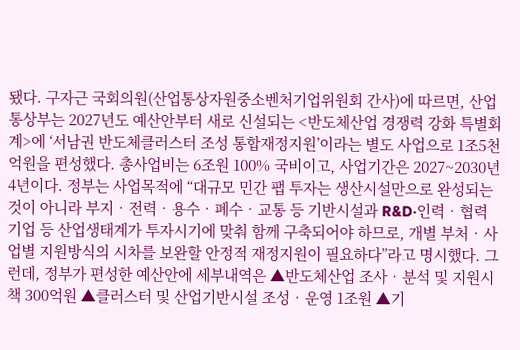됐다. 구자근 국회의원(산업통상자원중소벤처기업위원회 간사)에 따르면, 산업통상부는 2027년도 예산안부터 새로 신설되는 <반도체산업 경쟁력 강화 특별회계>에 ‘서남권 반도체클러스터 조성 통합재정지원’이라는 별도 사업으로 1조5천억원을 편성했다. 총사업비는 6조원 100% 국비이고, 사업기간은 2027~2030년 4년이다. 정부는 사업목적에 “대규모 민간 팹 투자는 생산시설만으로 완성되는 것이 아니라 부지‧전력‧용수‧폐수‧교통 등 기반시설과 R&D‧인력‧협력기업 등 산업생태계가 투자시기에 맞춰 함께 구축되어야 하므로, 개별 부처‧사업별 지원방식의 시차를 보완할 안정적 재정지원이 필요하다”라고 명시했다. 그런데, 정부가 편성한 예산안에 세부내역은 ▲반도체산업 조사‧분석 및 지원시책 300억원 ▲클러스터 및 산업기반시설 조성‧운영 1조원 ▲기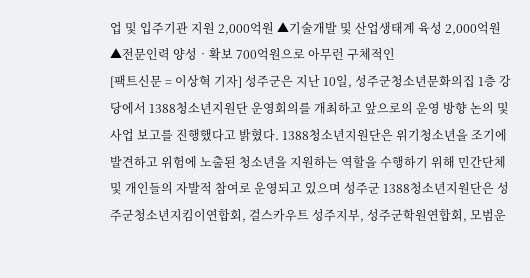업 및 입주기관 지원 2,000억원 ▲기술개발 및 산업생태계 육성 2,000억원 ▲전문인력 양성‧확보 700억원으로 아무런 구체적인
[팩트신문 = 이상혁 기자] 성주군은 지난 10일, 성주군청소년문화의집 1층 강당에서 1388청소년지원단 운영회의를 개최하고 앞으로의 운영 방향 논의 및 사업 보고를 진행했다고 밝혔다. 1388청소년지원단은 위기청소년을 조기에 발견하고 위험에 노출된 청소년을 지원하는 역할을 수행하기 위해 민간단체 및 개인들의 자발적 참여로 운영되고 있으며 성주군 1388청소년지원단은 성주군청소년지킴이연합회, 걸스카우트 성주지부, 성주군학원연합회, 모범운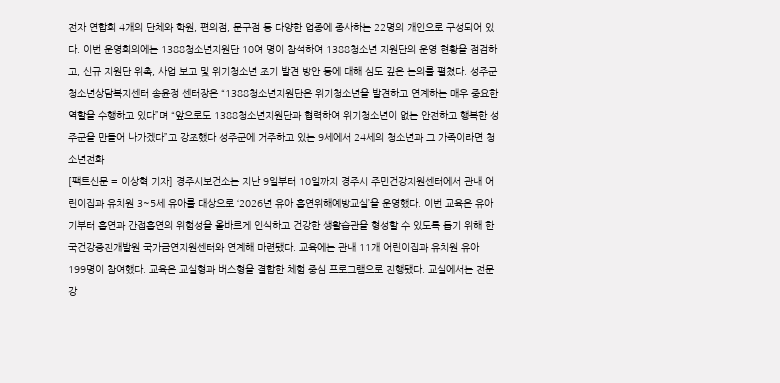전자 연합회 4개의 단체와 학원, 편의점, 문구점 등 다양한 업종에 종사하는 22명의 개인으로 구성되어 있다. 이번 운영회의에는 1388청소년지원단 10여 명이 참석하여 1388청소년 지원단의 운영 현황을 점검하고, 신규 지원단 위촉, 사업 보고 및 위기청소년 조기 발견 방안 등에 대해 심도 깊은 논의를 펼쳤다. 성주군청소년상담복지센터 송윤정 센터장은 “1388청소년지원단은 위기청소년을 발견하고 연계하는 매우 중요한 역할을 수행하고 있다”며 “앞으로도 1388청소년지원단과 협력하여 위기청소년이 없는 안전하고 행복한 성주군을 만들어 나가겠다”고 강조했다 성주군에 거주하고 있는 9세에서 24세의 청소년과 그 가족이라면 청소년전화
[팩트신문 = 이상혁 기자] 경주시보건소는 지난 9일부터 10일까지 경주시 주민건강지원센터에서 관내 어린이집과 유치원 3~5세 유아를 대상으로 ‘2026년 유아 흡연위해예방교실’을 운영했다. 이번 교육은 유아기부터 흡연과 간접흡연의 위험성을 올바르게 인식하고 건강한 생활습관을 형성할 수 있도록 돕기 위해 한국건강증진개발원 국가금연지원센터와 연계해 마련됐다. 교육에는 관내 11개 어린이집과 유치원 유아 199명이 참여했다. 교육은 교실형과 버스형을 결합한 체험 중심 프로그램으로 진행됐다. 교실에서는 전문강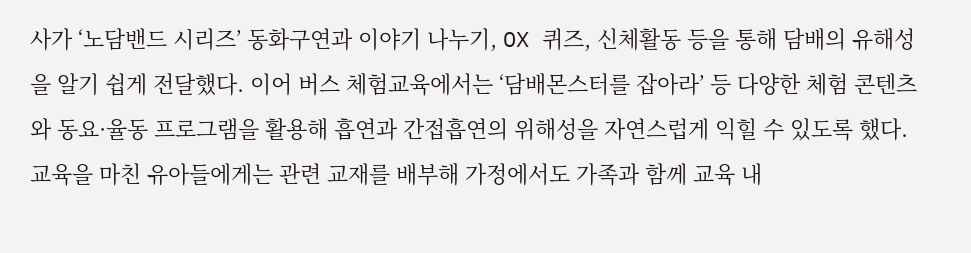사가 ‘노담밴드 시리즈’ 동화구연과 이야기 나누기, OX 퀴즈, 신체활동 등을 통해 담배의 유해성을 알기 쉽게 전달했다. 이어 버스 체험교육에서는 ‘담배몬스터를 잡아라’ 등 다양한 체험 콘텐츠와 동요·율동 프로그램을 활용해 흡연과 간접흡연의 위해성을 자연스럽게 익힐 수 있도록 했다. 교육을 마친 유아들에게는 관련 교재를 배부해 가정에서도 가족과 함께 교육 내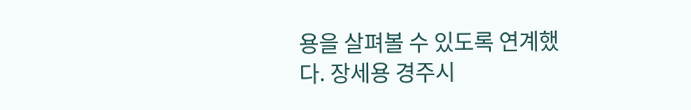용을 살펴볼 수 있도록 연계했다. 장세용 경주시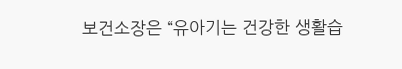보건소장은 “유아기는 건강한 생활습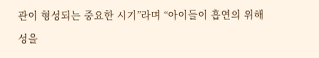관이 형성되는 중요한 시기”라며 “아이들이 흡연의 위해성을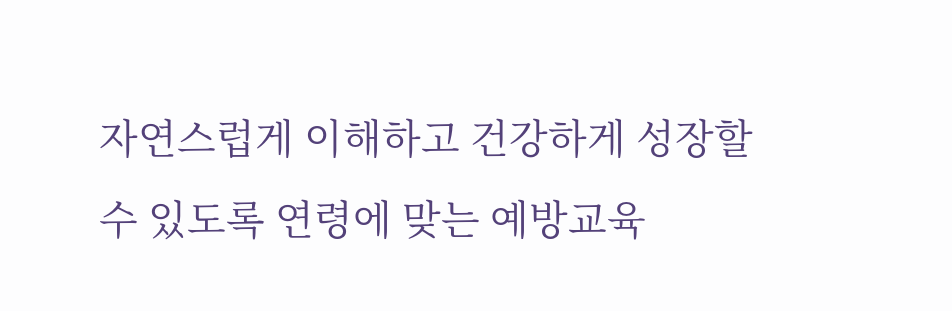자연스럽게 이해하고 건강하게 성장할 수 있도록 연령에 맞는 예방교육